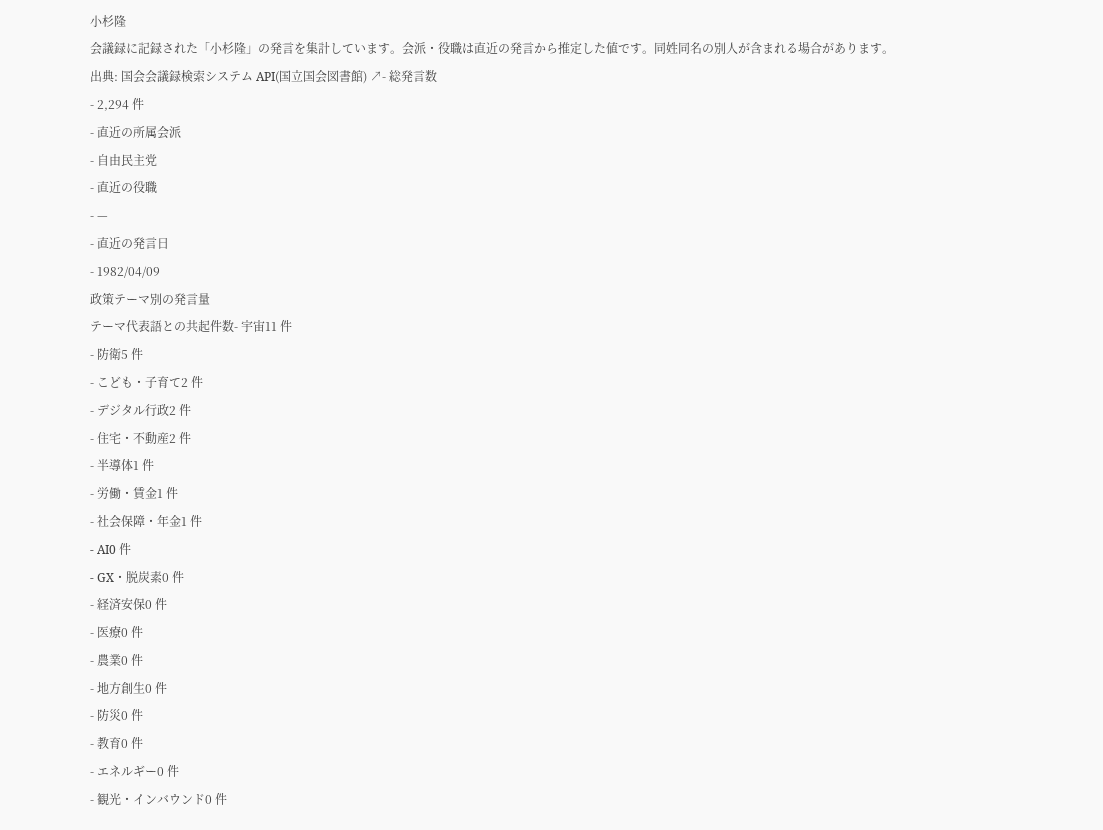小杉隆
会議録に記録された「小杉隆」の発言を集計しています。会派・役職は直近の発言から推定した値です。同姓同名の別人が含まれる場合があります。
出典: 国会会議録検索システム API(国立国会図書館) ↗- 総発言数
- 2,294 件
- 直近の所属会派
- 自由民主党
- 直近の役職
- —
- 直近の発言日
- 1982/04/09
政策テーマ別の発言量
テーマ代表語との共起件数- 宇宙11 件
- 防衛5 件
- こども・子育て2 件
- デジタル行政2 件
- 住宅・不動産2 件
- 半導体1 件
- 労働・賃金1 件
- 社会保障・年金1 件
- AI0 件
- GX・脱炭素0 件
- 経済安保0 件
- 医療0 件
- 農業0 件
- 地方創生0 件
- 防災0 件
- 教育0 件
- エネルギー0 件
- 観光・インバウンド0 件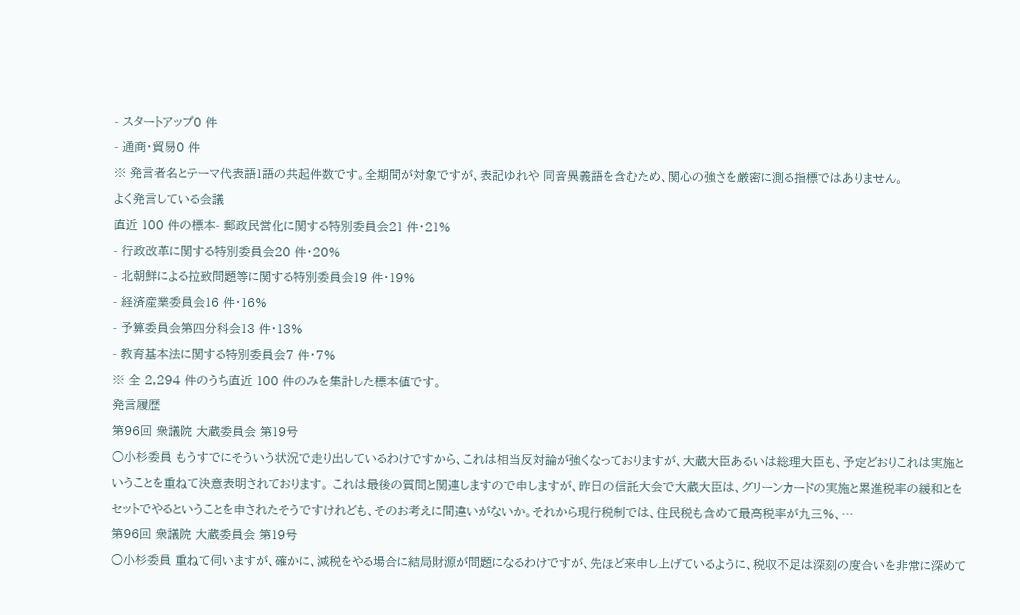- スタートアップ0 件
- 通商・貿易0 件
※ 発言者名とテーマ代表語1語の共起件数です。全期間が対象ですが、表記ゆれや 同音異義語を含むため、関心の強さを厳密に測る指標ではありません。
よく発言している会議
直近 100 件の標本- 郵政民営化に関する特別委員会21 件・21%
- 行政改革に関する特別委員会20 件・20%
- 北朝鮮による拉致問題等に関する特別委員会19 件・19%
- 経済産業委員会16 件・16%
- 予算委員会第四分科会13 件・13%
- 教育基本法に関する特別委員会7 件・7%
※ 全 2,294 件のうち直近 100 件のみを集計した標本値です。
発言履歴
第96回 衆議院 大蔵委員会 第19号
○小杉委員 もうすでにそういう状況で走り出しているわけですから、これは相当反対論が強くなっておりますが、大蔵大臣あるいは総理大臣も、予定どおりこれは実施ということを重ねて決意表明されております。 これは最後の質問と関連しますので申しますが、昨日の信託大会で大蔵大臣は、グリーンカードの実施と累進税率の緩和とをセットでやるということを申されたそうですけれども、そのお考えに間違いがないか。それから現行税制では、住民税も含めて最高税率が九三%、…
第96回 衆議院 大蔵委員会 第19号
○小杉委員 重ねて伺いますが、確かに、減税をやる場合に結局財源が問題になるわけですが、先ほど来申し上げているように、税収不足は深刻の度合いを非常に深めて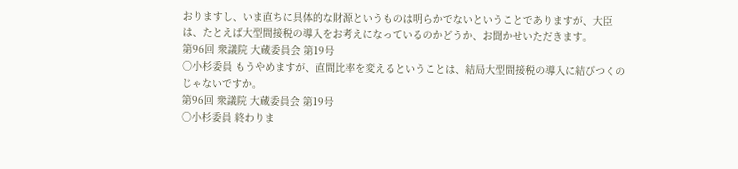おりますし、いま直ちに具体的な財源というものは明らかでないということでありますが、大臣は、たとえば大型間接税の導入をお考えになっているのかどうか、お聞かせいただきます。
第96回 衆議院 大蔵委員会 第19号
○小杉委員 もうやめますが、直間比率を変えるということは、結局大型間接税の導入に結びつくのじゃないですか。
第96回 衆議院 大蔵委員会 第19号
○小杉委員 終わりま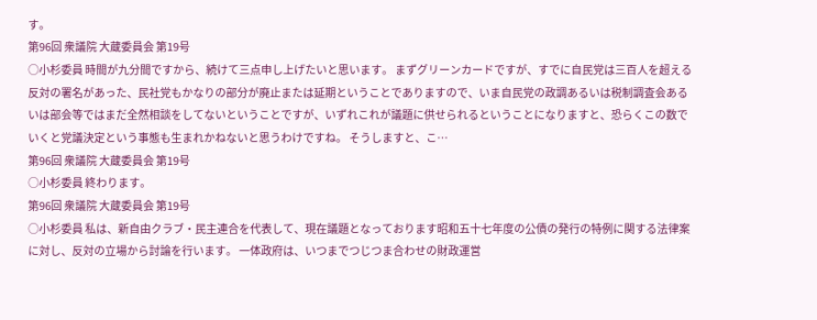す。
第96回 衆議院 大蔵委員会 第19号
○小杉委員 時間が九分間ですから、続けて三点申し上げたいと思います。 まずグリーンカードですが、すでに自民党は三百人を超える反対の署名があった、民社党もかなりの部分が廃止または延期ということでありますので、いま自民党の政調あるいは税制調査会あるいは部会等ではまだ全然相談をしてないということですが、いずれこれが議題に供せられるということになりますと、恐らくこの数でいくと党議決定という事態も生まれかねないと思うわけですね。 そうしますと、こ…
第96回 衆議院 大蔵委員会 第19号
○小杉委員 終わります。
第96回 衆議院 大蔵委員会 第19号
○小杉委員 私は、新自由クラブ・民主連合を代表して、現在議題となっております昭和五十七年度の公債の発行の特例に関する法律案に対し、反対の立場から討論を行います。 一体政府は、いつまでつじつま合わせの財政運営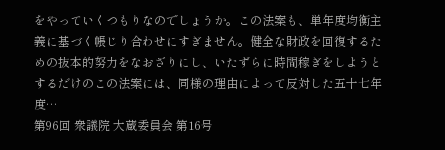をやっていくつもりなのでしょうか。この法案も、単年度均衡主義に基づく帳じり合わせにすぎません。健全な財政を回復するための抜本的努力をなおざりにし、いたずらに時間稼ぎをしようとするだけのこの法案には、同様の理由によって反対した五十七年度…
第96回 衆議院 大蔵委員会 第16号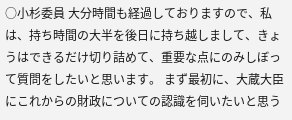○小杉委員 大分時間も経過しておりますので、私は、持ち時間の大半を後日に持ち越しまして、きょうはできるだけ切り詰めて、重要な点にのみしぼって質問をしたいと思います。 まず最初に、大蔵大臣にこれからの財政についての認識を伺いたいと思う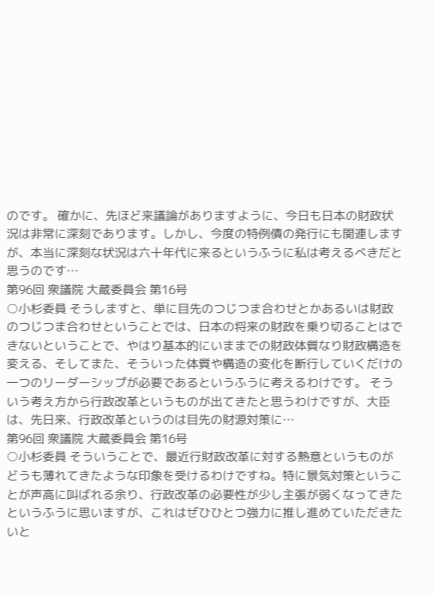のです。 確かに、先ほど来議論がありますように、今日も日本の財政状況は非常に深刻であります。しかし、今度の特例債の発行にも関連しますが、本当に深刻な状況は六十年代に来るというふうに私は考えるべきだと思うのです…
第96回 衆議院 大蔵委員会 第16号
○小杉委員 そうしますと、単に目先のつじつま合わせとかあるいは財政のつじつま合わせということでは、日本の将来の財政を乗り切ることはできないということで、やはり基本的にいままでの財政体質なり財政構造を変える、そしてまた、そういった体質や構造の変化を断行していくだけの一つのリーダーシップが必要であるというふうに考えるわけです。 そういう考え方から行政改革というものが出てきたと思うわけですが、大臣は、先日来、行政改革というのは目先の財源対策に…
第96回 衆議院 大蔵委員会 第16号
○小杉委員 そういうことで、最近行財政改革に対する熱意というものがどうも薄れてきたような印象を受けるわけですね。特に景気対策ということが声高に叫ばれる余り、行政改革の必要性が少し主張が弱くなってきたというふうに思いますが、これはぜひひとつ強力に推し進めていただきたいと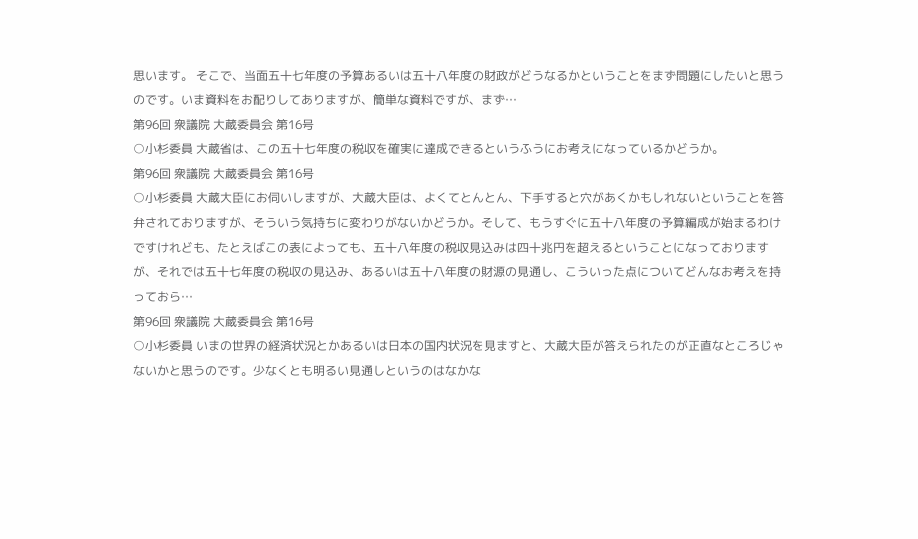思います。 そこで、当面五十七年度の予算あるいは五十八年度の財政がどうなるかということをまず問題にしたいと思うのです。いま資料をお配りしてありますが、簡単な資料ですが、まず…
第96回 衆議院 大蔵委員会 第16号
○小杉委員 大蔵省は、この五十七年度の税収を確実に達成できるというふうにお考えになっているかどうか。
第96回 衆議院 大蔵委員会 第16号
○小杉委員 大蔵大臣にお伺いしますが、大蔵大臣は、よくてとんとん、下手すると穴があくかもしれないということを答弁されておりますが、そういう気持ちに変わりがないかどうか。そして、もうすぐに五十八年度の予算編成が始まるわけですけれども、たとえばこの表によっても、五十八年度の税収見込みは四十兆円を超えるということになっておりますが、それでは五十七年度の税収の見込み、あるいは五十八年度の財源の見通し、こういった点についてどんなお考えを持っておら…
第96回 衆議院 大蔵委員会 第16号
○小杉委員 いまの世界の経済状況とかあるいは日本の国内状況を見ますと、大蔵大臣が答えられたのが正直なところじゃないかと思うのです。少なくとも明るい見通しというのはなかな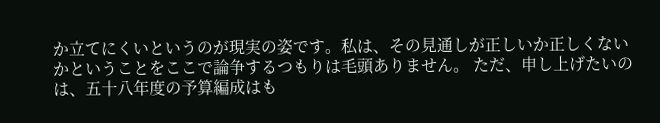か立てにくいというのが現実の姿です。私は、その見通しが正しいか正しくないかということをここで論争するつもりは毛頭ありません。 ただ、申し上げたいのは、五十八年度の予算編成はも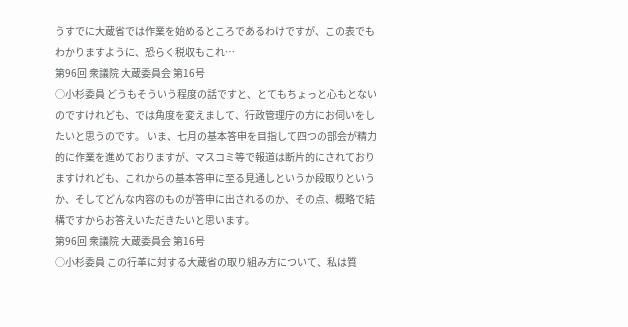うすでに大蔵省では作業を始めるところであるわけですが、この表でもわかりますように、恐らく税収もこれ…
第96回 衆議院 大蔵委員会 第16号
○小杉委員 どうもそういう程度の話ですと、とてもちょっと心もとないのですけれども、では角度を変えまして、行政管理庁の方にお伺いをしたいと思うのです。 いま、七月の基本答申を目指して四つの部会が精力的に作業を進めておりますが、マスコミ等で報道は断片的にされておりますけれども、これからの基本答申に至る見通しというか段取りというか、そしてどんな内容のものが答申に出されるのか、その点、概略で結構ですからお答えいただきたいと思います。
第96回 衆議院 大蔵委員会 第16号
○小杉委員 この行革に対する大蔵省の取り組み方について、私は質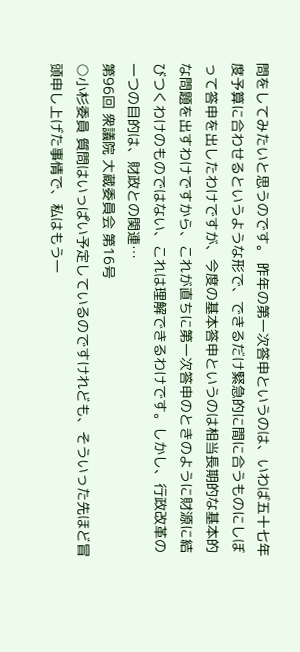問をしてみたいと思うのです。 昨年の第一次答申というのは、いわば五十七年度予算に合わせるというような形で、できるだけ緊急的に間に合うものにしぼって答申を出したわけですが、今度の基本答申というのは相当長期的な基本的な問題を出すわけですから、これが直ちに第一次答申のときのように財源に結びつくわけのものではない、これは理解できるわけです。しかし、行政改革の一つの目的は、財政との関連…
第96回 衆議院 大蔵委員会 第16号
○小杉委員 質問はいっぱい予定しているのですけれども、そういった先ほど冒頭申し上げた事情で、私はもう一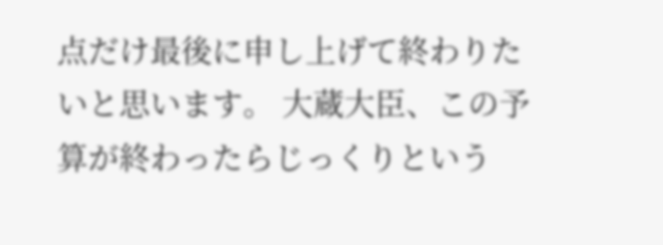点だけ最後に申し上げて終わりたいと思います。 大蔵大臣、この予算が終わったらじっくりという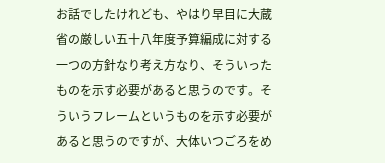お話でしたけれども、やはり早目に大蔵省の厳しい五十八年度予算編成に対する一つの方針なり考え方なり、そういったものを示す必要があると思うのです。そういうフレームというものを示す必要があると思うのですが、大体いつごろをめ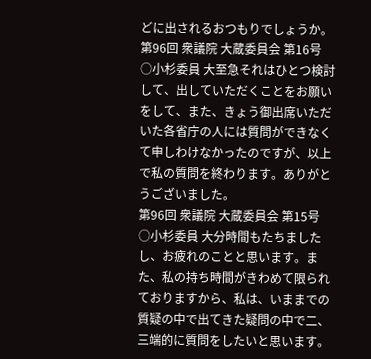どに出されるおつもりでしょうか。
第96回 衆議院 大蔵委員会 第16号
○小杉委員 大至急それはひとつ検討して、出していただくことをお願いをして、また、きょう御出席いただいた各省庁の人には質問ができなくて申しわけなかったのですが、以上で私の質問を終わります。ありがとうございました。
第96回 衆議院 大蔵委員会 第15号
○小杉委員 大分時間もたちましたし、お疲れのことと思います。また、私の持ち時間がきわめて限られておりますから、私は、いままでの質疑の中で出てきた疑問の中で二、三端的に質問をしたいと思います。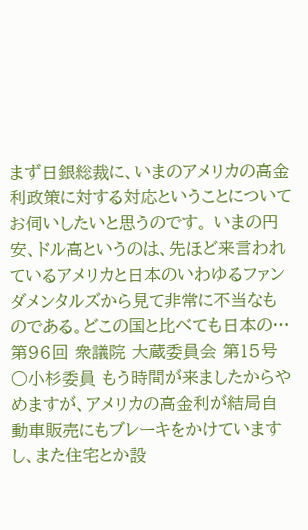まず日銀総裁に、いまのアメリカの高金利政策に対する対応ということについてお伺いしたいと思うのです。 いまの円安、ドル高というのは、先ほど来言われているアメリカと日本のいわゆるファンダメンタルズから見て非常に不当なものである。どこの国と比べても日本の…
第96回 衆議院 大蔵委員会 第15号
○小杉委員 もう時間が来ましたからやめますが、アメリカの高金利が結局自動車販売にもブレーキをかけていますし、また住宅とか設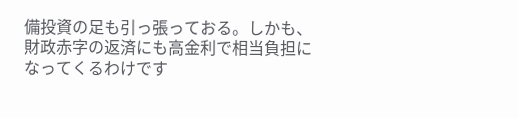備投資の足も引っ張っておる。しかも、財政赤字の返済にも高金利で相当負担になってくるわけです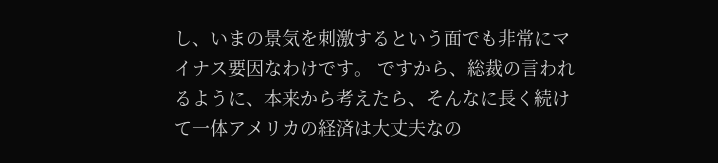し、いまの景気を刺激するという面でも非常にマイナス要因なわけです。 ですから、総裁の言われるように、本来から考えたら、そんなに長く続けて一体アメリカの経済は大丈夫なの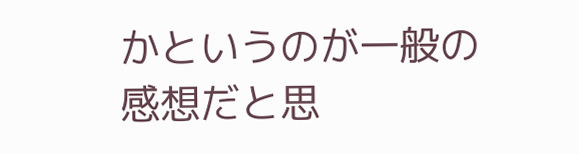かというのが一般の感想だと思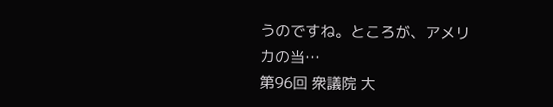うのですね。ところが、アメリカの当…
第96回 衆議院 大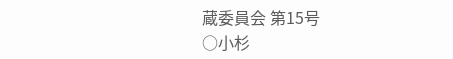蔵委員会 第15号
○小杉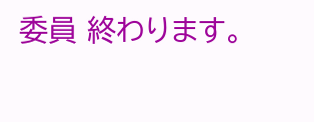委員 終わります。